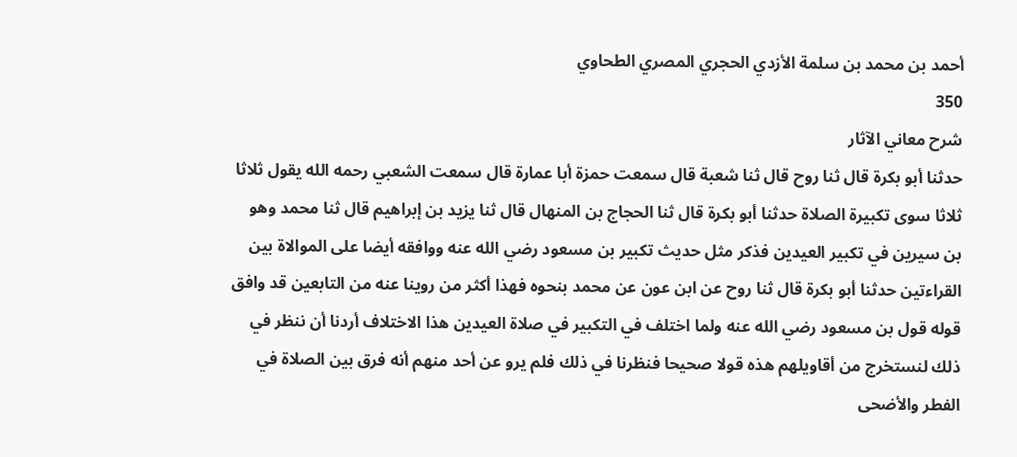أحمد بن محمد بن سلمة الأزدي الحجري المصري الطحاوي
350
شرح معاني الآثار
حدثنا أبو بكرة قال ثنا روح قال ثنا شعبة قال سمعت حمزة أبا عمارة قال سمعت الشعبي رحمه الله يقول ثلاثا ثلاثا سوى تكبيرة الصلاة حدثنا أبو بكرة قال ثنا الحجاج بن المنهال قال ثنا يزيد بن إبراهيم قال ثنا محمد وهو بن سيرين في تكبير العيدين فذكر مثل حديث تكبير بن مسعود رضي الله عنه ووافقه أيضا على الموالاة بين القراءتين حدثنا أبو بكرة قال ثنا روح عن ابن عون عن محمد بنحوه فهذا أكثر من روينا عنه من التابعين قد وافق قوله قول بن مسعود رضي الله عنه ولما اختلف في التكبير في صلاة العيدين هذا الاختلاف أردنا أن ننظر في ذلك لنستخرج من أقاويلهم هذه قولا صحيحا فنظرنا في ذلك فلم يرو عن أحد منهم أنه فرق بين الصلاة في الفطر والأضحى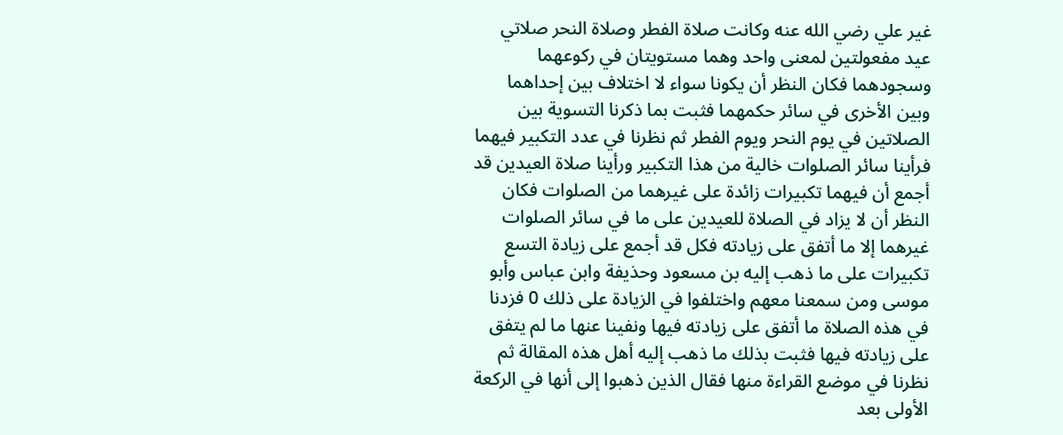غير علي رضي الله عنه وكانت صلاة الفطر وصلاة النحر صلاتي عيد مفعولتين لمعنى واحد وهما مستويتان في ركوعهما وسجودهما فكان النظر أن يكونا سواء لا اختلاف بين إحداهما وبين الأخرى في سائر حكمهما فثبت بما ذكرنا التسوية بين الصلاتين في يوم النحر ويوم الفطر ثم نظرنا في عدد التكبير فيهما فرأينا سائر الصلوات خالية من هذا التكبير ورأينا صلاة العيدين قد أجمع أن فيهما تكبيرات زائدة على غيرهما من الصلوات فكان النظر أن لا يزاد في الصلاة للعيدين على ما في سائر الصلوات غيرهما إلا ما أتفق على زيادته فكل قد أجمع على زيادة التسع تكبيرات على ما ذهب إليه بن مسعود وحذيفة وابن عباس وأبو موسى ومن سمعنا معهم واختلفوا في الزيادة على ذلك 0 فزدنا في هذه الصلاة ما أتفق على زيادته فيها ونفينا عنها ما لم يتفق على زيادته فيها فثبت بذلك ما ذهب إليه أهل هذه المقالة ثم نظرنا في موضع القراءة منها فقال الذين ذهبوا إلى أنها في الركعة الأولى بعد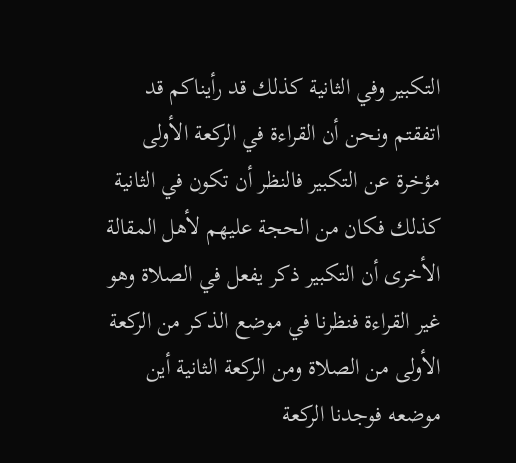التكبير وفي الثانية كذلك قد رأيناكم قد اتفقتم ونحن أن القراءة في الركعة الأولى مؤخرة عن التكبير فالنظر أن تكون في الثانية كذلك فكان من الحجة عليهم لأهل المقالة الأخرى أن التكبير ذكر يفعل في الصلاة وهو غير القراءة فنظرنا في موضع الذكر من الركعة الأولى من الصلاة ومن الركعة الثانية أين موضعه فوجدنا الركعة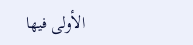الأولى فيها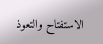الاستفتاح والتعوذ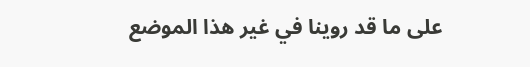على ما قد روينا في غير هذا الموضع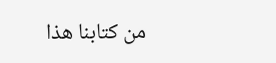من كتابنا هذا